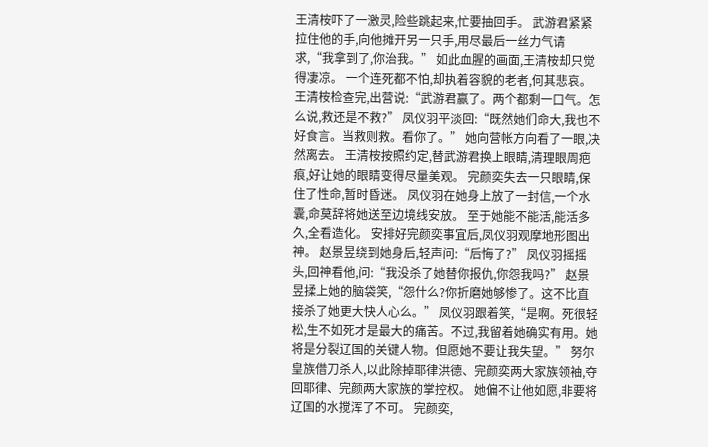王清桉吓了一激灵,险些跳起来,忙要抽回手。 武游君紧紧拉住他的手,向他摊开另一只手,用尽最后一丝力气请求,“我拿到了,你治我。” 如此血腥的画面,王清桉却只觉得凄凉。 一个连死都不怕,却执着容貌的老者,何其悲哀。 王清桉检查完,出营说:“武游君赢了。两个都剩一口气。怎么说,救还是不救?” 凤仪羽平淡回:“既然她们命大,我也不好食言。当救则救。看你了。” 她向营帐方向看了一眼,决然离去。 王清桉按照约定,替武游君换上眼睛,清理眼周疤痕,好让她的眼睛变得尽量美观。 完颜奕失去一只眼睛,保住了性命,暂时昏迷。 凤仪羽在她身上放了一封信,一个水囊,命莫辞将她送至边境线安放。 至于她能不能活,能活多久,全看造化。 安排好完颜奕事宜后,凤仪羽观摩地形图出神。 赵景昱绕到她身后,轻声问:“后悔了?” 凤仪羽摇摇头,回神看他,问:“我没杀了她替你报仇,你怨我吗?” 赵景昱揉上她的脑袋笑,“怨什么?你折磨她够惨了。这不比直接杀了她更大快人心么。” 凤仪羽跟着笑,“是啊。死很轻松,生不如死才是最大的痛苦。不过,我留着她确实有用。她将是分裂辽国的关键人物。但愿她不要让我失望。” 努尔皇族借刀杀人,以此除掉耶律洪德、完颜奕两大家族领袖,夺回耶律、完颜两大家族的掌控权。 她偏不让他如愿,非要将辽国的水搅浑了不可。 完颜奕,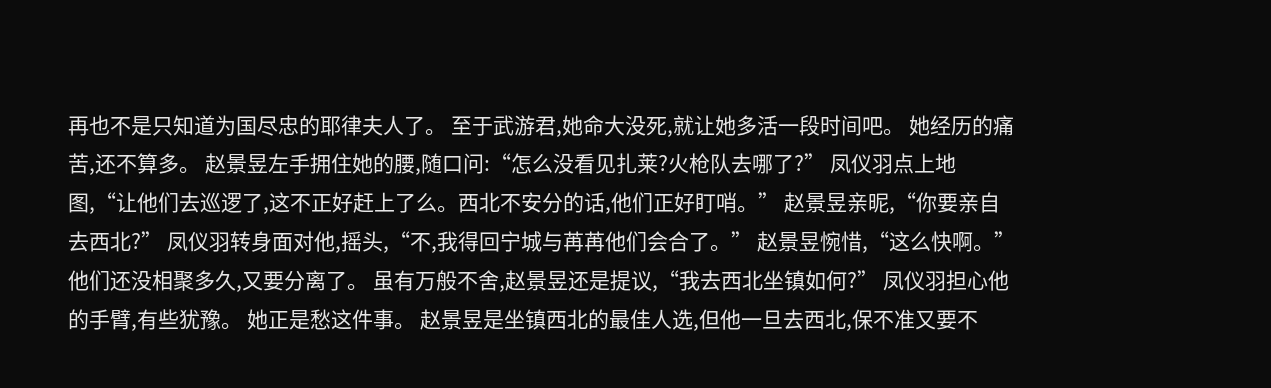再也不是只知道为国尽忠的耶律夫人了。 至于武游君,她命大没死,就让她多活一段时间吧。 她经历的痛苦,还不算多。 赵景昱左手拥住她的腰,随口问:“怎么没看见扎莱?火枪队去哪了?” 凤仪羽点上地图,“让他们去巡逻了,这不正好赶上了么。西北不安分的话,他们正好盯哨。” 赵景昱亲昵,“你要亲自去西北?” 凤仪羽转身面对他,摇头,“不,我得回宁城与苒苒他们会合了。” 赵景昱惋惜,“这么快啊。” 他们还没相聚多久,又要分离了。 虽有万般不舍,赵景昱还是提议,“我去西北坐镇如何?” 凤仪羽担心他的手臂,有些犹豫。 她正是愁这件事。 赵景昱是坐镇西北的最佳人选,但他一旦去西北,保不准又要不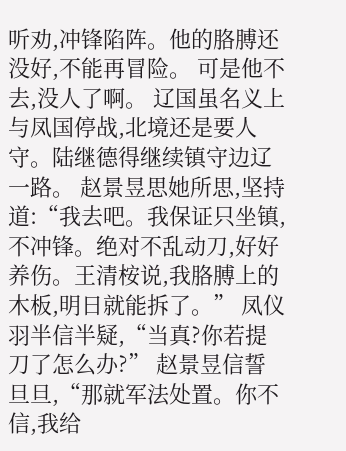听劝,冲锋陷阵。他的胳膊还没好,不能再冒险。 可是他不去,没人了啊。 辽国虽名义上与凤国停战,北境还是要人守。陆继德得继续镇守边辽一路。 赵景昱思她所思,坚持道:“我去吧。我保证只坐镇,不冲锋。绝对不乱动刀,好好养伤。王清桉说,我胳膊上的木板,明日就能拆了。” 凤仪羽半信半疑,“当真?你若提刀了怎么办?” 赵景昱信誓旦旦,“那就军法处置。你不信,我给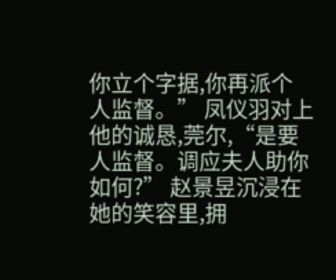你立个字据,你再派个人监督。” 凤仪羽对上他的诚恳,莞尔,“是要人监督。调应夫人助你如何?” 赵景昱沉浸在她的笑容里,拥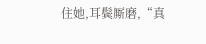住她,耳鬓厮磨,“真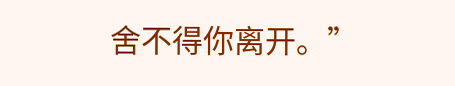舍不得你离开。”